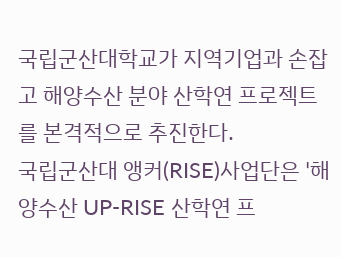국립군산대학교가 지역기업과 손잡고 해양수산 분야 산학연 프로젝트를 본격적으로 추진한다.
국립군산대 앵커(RISE)사업단은 '해양수산 UP-RISE 산학연 프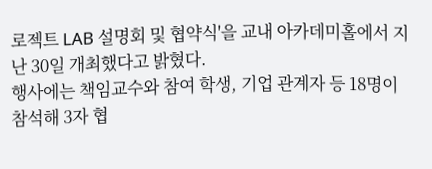로젝트 LAB 설명회 및 협약식'을 교내 아카데미홀에서 지난 30일 개최했다고 밝혔다.
행사에는 책임교수와 참여 학생, 기업 관계자 등 18명이 참석해 3자 협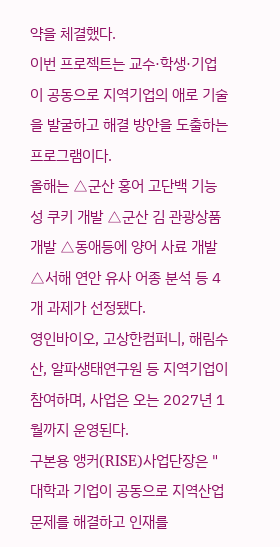약을 체결했다.
이번 프로젝트는 교수·학생·기업이 공동으로 지역기업의 애로 기술을 발굴하고 해결 방안을 도출하는 프로그램이다.
올해는 △군산 홍어 고단백 기능성 쿠키 개발 △군산 김 관광상품 개발 △동애등에 양어 사료 개발 △서해 연안 유사 어종 분석 등 4개 과제가 선정됐다.
영인바이오, 고상한컴퍼니, 해림수산, 알파생태연구원 등 지역기업이 참여하며, 사업은 오는 2027년 1월까지 운영된다.
구본용 앵커(RISE)사업단장은 "대학과 기업이 공동으로 지역산업 문제를 해결하고 인재를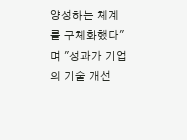양성하는 체계를 구체화했다"며 "성과가 기업의 기술 개선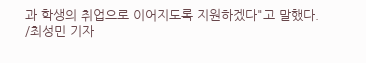과 학생의 취업으로 이어지도록 지원하겠다"고 말했다.
/최성민 기자